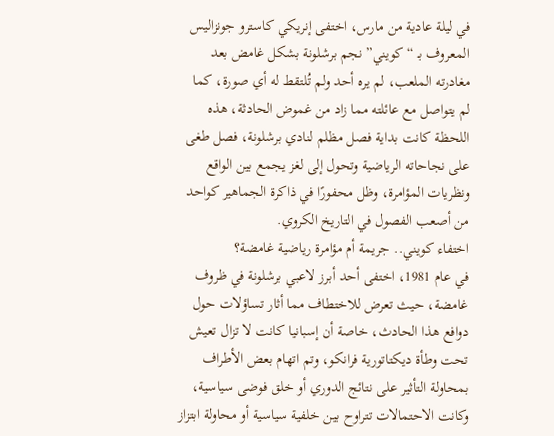في ليلة عادية من مارس، اختفى إنريكي كاسترو جونزاليس المعروف بـ “كويني” نجم برشلونة بشكل غامض بعد مغادرته الملعب، لم يره أحد ولم تُلتقط له أي صورة، كما لم يتواصل مع عائلته مما زاد من غموض الحادثة، هذه اللحظة كانت بداية فصل مظلم لنادي برشلونة، فصل طغى على نجاحاته الرياضية وتحول إلى لغز يجمع بين الواقع ونظريات المؤامرة، وظل محفورًا في ذاكرة الجماهير كواحد من أصعب الفصول في التاريخ الكروي.
اختفاء كويني.. جريمة أم مؤامرة رياضية غامضة؟
في عام 1981، اختفى أحد أبرز لاعبي برشلونة في ظروف غامضة، حيث تعرض للاختطاف مما أثار تساؤلات حول دوافع هذا الحادث، خاصة أن إسبانيا كانت لا تزال تعيش تحت وطأة ديكتاتورية فرانكو، وتم اتهام بعض الأطراف بمحاولة التأثير على نتائج الدوري أو خلق فوضى سياسية، وكانت الاحتمالات تتراوح بين خلفية سياسية أو محاولة ابتزاز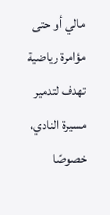مالي أو حتى مؤامرة رياضية تهدف لتدمير مسيرة النادي، خصوصًا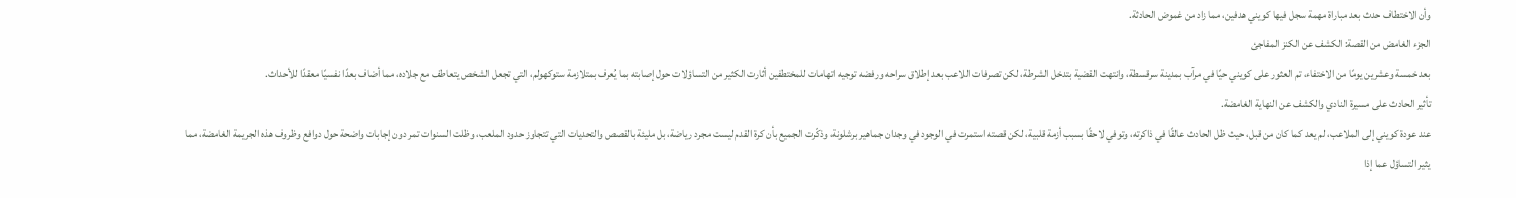وأن الاختطاف حدث بعد مباراة مهمة سجل فيها كويني هدفين، مما زاد من غموض الحادثة.
الجزء الغامض من القصة: الكشف عن الكنز المفاجئ
بعد خمسة وعشرين يومًا من الاختفاء، تم العثور على كويني حيًا في مرآب بمدينة سرقسطة، وانتهت القضية بتدخل الشرطة، لكن تصرفات اللاعب بعد إطلاق سراحه ورفضه توجيه اتهامات للمختطفين أثارت الكثير من التساؤلات حول إصابته بما يُعرف بمتلازمة ستوكهولم، التي تجعل الشخص يتعاطف مع جلاده، مما أضاف بعدًا نفسيًا معقدًا للأحداث.
تأثير الحادث على مسيرة النادي والكشف عن النهاية الغامضة.
عند عودة كويني إلى الملاعب، لم يعد كما كان من قبل، حيث ظل الحادث عالقًا في ذاكرته، وتوفي لاحقًا بسبب أزمة قلبية، لكن قصته استمرت في الوجود في وجدان جماهير برشلونة، وذكّرت الجميع بأن كرة القدم ليست مجرد رياضة، بل مليئة بالقصص والتحديات التي تتجاوز حدود الملعب، وظلت السنوات تمر دون إجابات واضحة حول دوافع وظروف هذه الجريمة الغامضة، مما يثير التساؤل عما إذا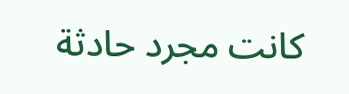كانت مجرد حادثة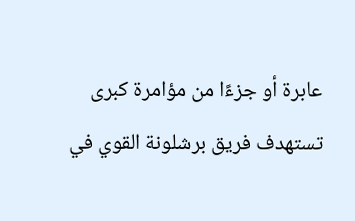عابرة أو جزءًا من مؤامرة كبرى تستهدف فريق برشلونة القوي في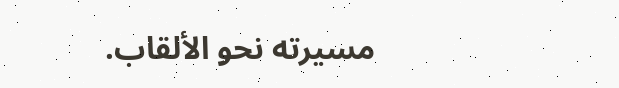مسيرته نحو الألقاب.